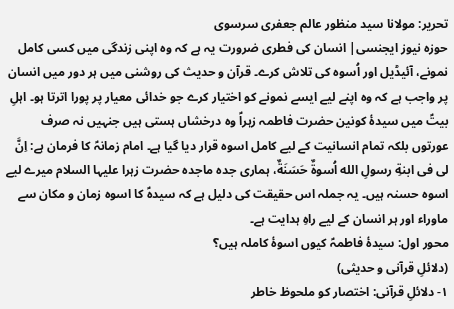تحریر: مولانا سید منظور عالم جعفری سرسوی
حوزہ نیوز ایجنسی| انسان کی فطری ضرورت یہ ہے کہ وہ اپنی زندگی میں کسی کامل نمونے، آئیڈیل اور اُسوہ کی تلاش کرے۔ قرآن و حدیث کی روشنی میں ہر دور میں انسان پر واجب ہے کہ وہ اپنے لیے ایسے نمونے کو اختیار کرے جو خدائی معیار پر پورا اترتا ہو۔ اہلِ بیتؑ میں سیدۂ کونین حضرت فاطمہ زہراؑ وہ درخشاں ہستی ہیں جنہیں نہ صرف عورتوں بلکہ تمام انسانیت کے لیے کامل اسوہ قرار دیا گیا ہے۔ امام زمانہؑ کا فرمان ہے: اِنَّ لی فی ابنةِ رسولِ الله اُسوةٌ حَسَنَةٌ، ہماری جدہ ماجدہ حضرت زہرا علیہا السلام میرے لیے اسوہ حسنہ ہیں۔ یہ جملہ اس حقیقت کی دلیل ہے کہ سیدہؑ کا اسوہ زمان و مکان سے ماوراء اور ہر انسان کے لیے راہِ ہدایت ہے۔
محور اول: سیدۂ فاطمہؑ کیوں اسوۂ کاملہ ہیں؟
(دلائلِ قرآنی و حدیثی)
۱- دلائلِ قرآنی: اختصار کو ملحوظ خاطر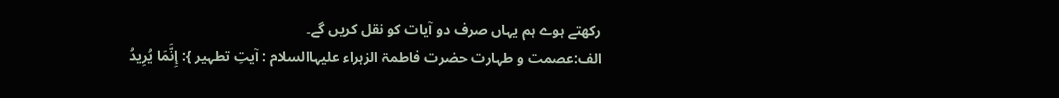رکھتے ہوے ہم یہاں صرف دو آیات کو نقل کریں گے۔
الف:عصمت و طہارت حضرت فاطمۃ الزہراء علیہاالسلام : آیتِ تطہیر }: إِنَّمَا يُرِيدُ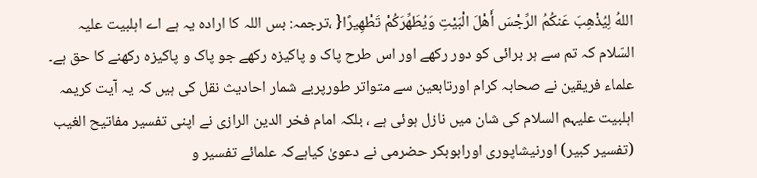اللهُ لِيُذْهِبَ عَنكُمُ الرِّجْسَ أَهْلَ الْبَيْتِ وَيُطَهِّرَكُمْ تَطْهِيرًا{ ،ترجمہ: بس اللہ کا ارادہ یہ ہے اے اہلبیت علیہ السّلام کہ تم سے ہر برائی کو دور رکھے اور اس طرح پاک و پاکیزہ رکھے جو پاک و پاکیزہ رکھنے کا حق ہے۔
علماء فریقین نے صحابہ کرام اورتابعین سے متواتر طورپربے شمار احادیث نقل کی ہیں کہ یہ آیت کریمہ اہلبیت علیہم السلام کی شان میں نازل ہوئی ہے ، بلکہ امام فخر الدین الرازی نے اپنی تفسیر مفاتیح الغیب (تفسیر کبیر) اورنیشاپوری اورابوبکر حضرمی نے دعویٰ کیاہےکہ علمائے تفسیر و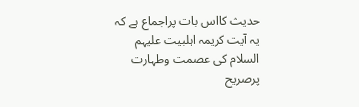حدیث کااس بات پراجماع ہے کہ یہ آیت کریمہ اہلبیت علیہم السلام کی عصمت وطہارت پرصریح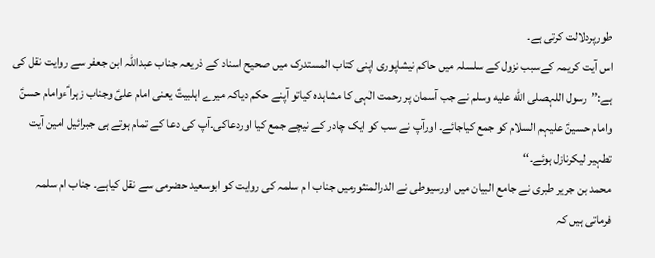طورپردلالت کرتی ہے۔
اس آیت کریمہ کےسبب نزول کے سلسلہ میں حاکم نیشاپوری اپنی کتاب المستدرک میں صحیح اسناد کے ذریعہ جناب عبداللہ ابن جعفر سے روایت نقل کی ہے:’’رسول اللہصلى الله عليه وسلم نے جب آسمان پر رحمت الٰہی کا مشاہدہ کیاتو آپنے حکم دیاکہ میرے اہلبیتؑ یعنی امام علیؑ وجناب زہرا ؑءوامام حسنؑ وامام حسینؑ علیہم السلام کو جمع کیاجائے۔ اورآپ نے سب کو ایک چادر کے نیچے جمع کیا اوردعاکی۔آپ کی دعا کے تمام ہوتے ہی جبرائیل امین آیت تطہیر لیکرنازل ہوئے۔‘‘
محمد بن جریر طبری نے جامع البیان میں اورسیوطی نے الدرالمنثورمیں جناب ا م سلمہ کی روایت کو ابوسعید حضرمی سے نقل کیاہے۔ جناب ام سلمہ فرماتی ہیں کہ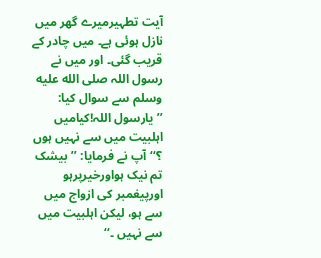آیت تطہیرمیرے گھر میں نازل ہوئی ہے۔ میں چادر کے قریب گئی۔ اور میں نے رسول اللہ صلى الله عليه وسلم سے سوال کیا:
’’یارسول اللہ!کیامیں اہلبیت میں سے نہیں ہوں ؟‘‘آپ نے فرمایا: ’’بیشک تم نیک ہواورخیرپرہو اورپیغمبر کی ازواج میں سے ہو، لیکن اہلبیت میں سے نہیں ۔‘‘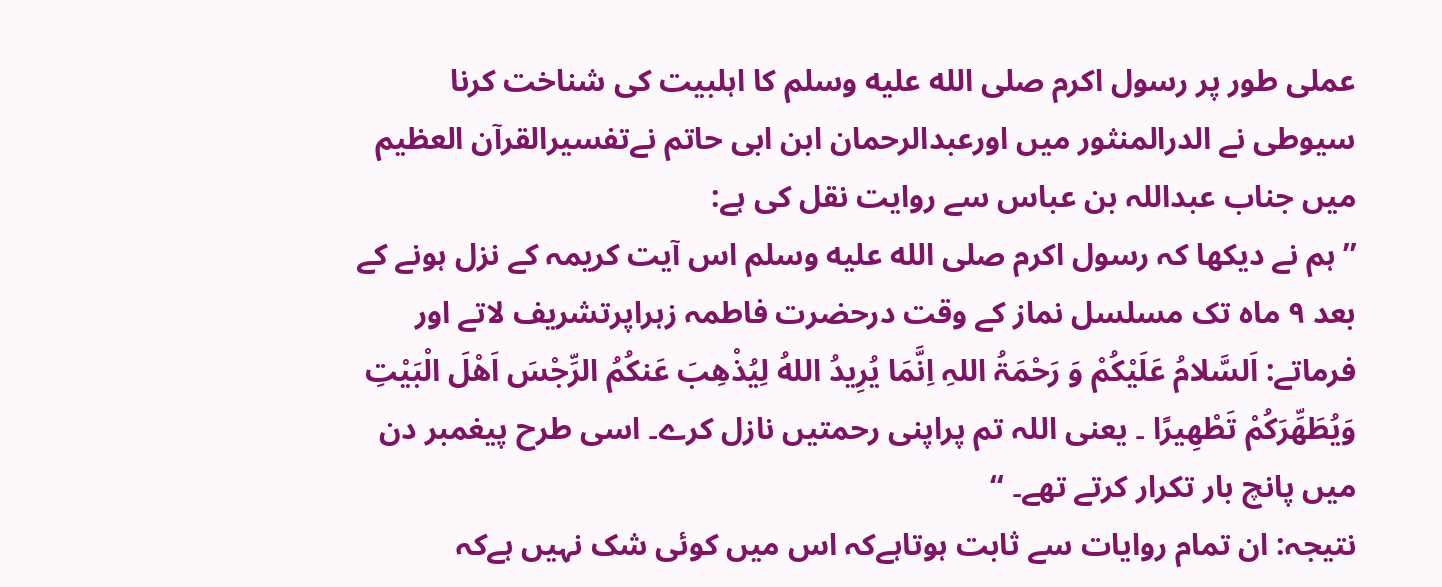عملی طور پر رسول اکرم صلى الله عليه وسلم کا اہلبیت کی شناخت کرنا
سیوطی نے الدرالمنثور میں اورعبدالرحمان ابن ابی حاتم نےتفسیرالقرآن العظیم میں جناب عبداللہ بن عباس سے روایت نقل کی ہے:
’’ہم نے دیکھا کہ رسول اکرم صلى الله عليه وسلم اس آیت کریمہ کے نزل ہونے کے بعد ۹ ماہ تک مسلسل نماز کے وقت درحضرت فاطمہ زہراپرتشریف لاتے اور فرماتے: اَلسَّلامُ عَلَیْکُمْ وَ رَحْمَۃُ اللہِ اِنَّمَا يُرِيدُ اللهُ لِيُذْهِبَ عَنكُمُ الرِّجْسَ اَهْلَ الْبَيْتِ وَيُطَهِّرَكُمْ تَطْهِيرًا ۔ یعنی اللہ تم پراپنی رحمتیں نازل کرے۔ اسی طرح پیغمبر دن میں پانچ بار تکرار کرتے تھے۔ ‘‘
نتیجہ: ان تمام روایات سے ثابت ہوتاہےکہ اس میں کوئی شک نہیں ہےکہ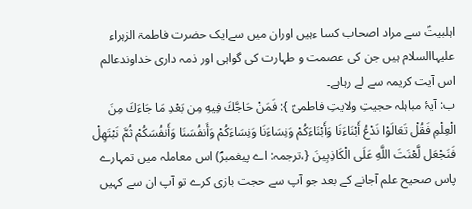اہلبیتؑ سے مراد اصحاب کسا ءہیں اوران میں سےایک حضرت فاطمۃ الزہراء علیہاالسلام ہیں جن کی عصمت و طہارت کی گواہی اور ذمہ داری خداوندعالم اس آیت کریمہ سے لے رہاہے۔
ب: آیۂ مباہلہ حجیتِ ولایتِ فاطمیؑ }: فَمَنْ حَاجَّكَ فِيهِ مِن بَعْدِ مَا جَاءَكَ مِنَ الْعِلْمِ فَقُلْ تَعَالَوْا نَدْعُ أَبْنَاءَنَا وَأَبْنَاءَكُمْ وَنِسَاءَنَا وَنِسَاءَكُمْ وَأَنفُسَنَا وَأَنفُسَكُمْ ثُمَّ نَبْتَهِلْ فَنَجْعَل لَّعْنَتَ اللَّهِ عَلَى الْكَاذِبِينَ {،ترجمہ: اے پیغمبرؐ) اس معاملہ میں تمہارے پاس صحیح علم آجانے کے بعد جو آپ سے حجت بازی کرے تو آپ ان سے کہیں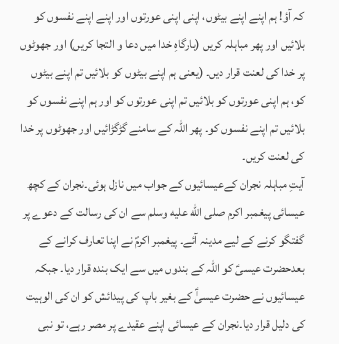کہ آؤ! ہم اپنے اپنے بیٹوں، اپنی اپنی عورتوں اور اپنے اپنے نفسوں کو بلائیں اور پھر مباہلہ کریں (بارگاہِ خدا میں دعا و التجا کریں) اور جھوٹوں پر خدا کی لعنت قرار دیں۔ (یعنی ہم اپنے بیٹوں کو بلائیں تم اپنے بیٹوں کو، ہم اپنی عورتوں کو بلائیں تم اپنی عورتوں کو اور ہم اپنے نفسوں کو بلائیں تم اپنے نفسوں کو۔ پھر اللہ کے سامنے گڑگڑائیں اور جھوٹوں پر خدا کی لعنت کریں۔
آیتِ مباہلہ نجران کےعیسائیوں کے جواب میں نازل ہوئی۔نجران کے کچھ عیسائی پیغمبر اکرم صلى الله عليه وسلم سے ان کی رسالت کے دعوے پر گفتگو کرنے کے لیے مدینہ آئے۔ پیغمبر اکرمؐ نے اپنا تعارف کرانے کے بعدحضرت عیسیؑ کو اللہ کے بندوں میں سے ایک بندہ قرار دیا۔ جبکہ عیسائیوں نے حضرت عیسیٰؑ کے بغیر باپ کی پیدائش کو ان کی الوہیت کی دلیل قرار دیا۔نجران کے عیسائی اپنے عقیدے پر مصر رہے، تو نبی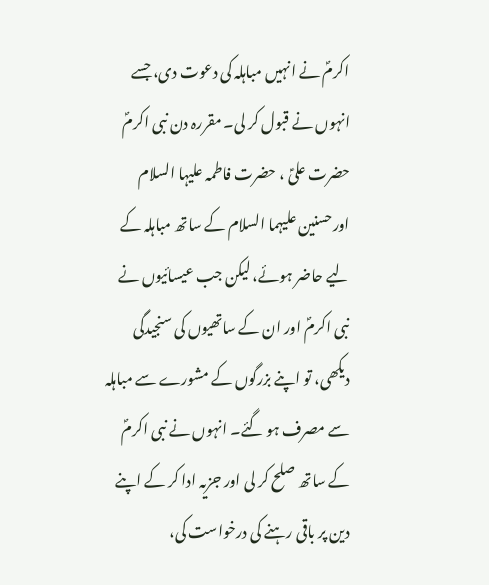اکرمؐ نے انہیں مباہلہ کی دعوت دی، جسے انہوں نے قبول کر لی۔ مقررہ دن نبی اکرمؐ حضرت علیؑ ، حضرت فاطمہ علیہا السلام اورحسنین علیہما السلام کے ساتھ مباہلہ کے لیے حاضر ہوئے، لیکن جب عیسائیوں نے نبی اکرمؐ اور ان کے ساتھیوں کی سنجیدگی دیکھی، تو اپنے بزرگوں کے مشورے سے مباہلہ سے مصرف ہو گئے۔ انہوں نے نبی اکرمؐ کے ساتھ صلح کر لی اور جزیہ ادا کر کے اپنے دین پر باقی رہنے کی درخواست کی،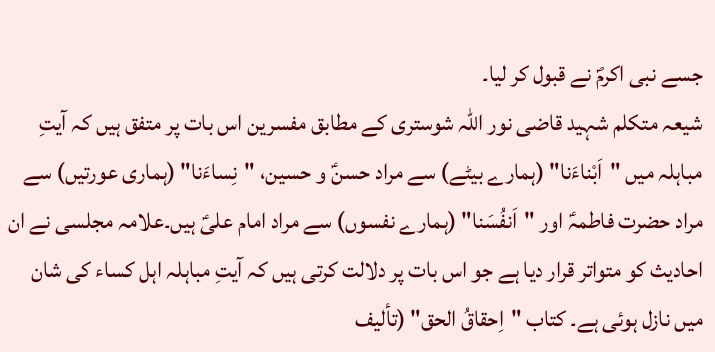جسے نبی اکرمؐ نے قبول کر لیا۔
شیعہ متکلم شہید قاضی نور اللہ شوستری کے مطابق مفسرین اس بات پر متفق ہیں کہ آیتِ مباہلہ میں "اَبْناءَنا" (ہمارے بیٹے) سے مراد حسنؑ و حسین، "نِساءَنا" (ہماری عورتیں) سے مراد حضرت فاطمہؑ اور "اَنفُسَنا" (ہمارے نفسوں) سے مراد امام علیؑ ہیں۔علامہ مجلسی نے ان احادیث کو متواتر قرار دیا ہے جو اس بات پر دلالت کرتی ہیں کہ آیتِ مباہلہ اہل کساء کی شان میں نازل ہوئی ہے۔ کتاب "اِحقاقُ الحق" (تألیف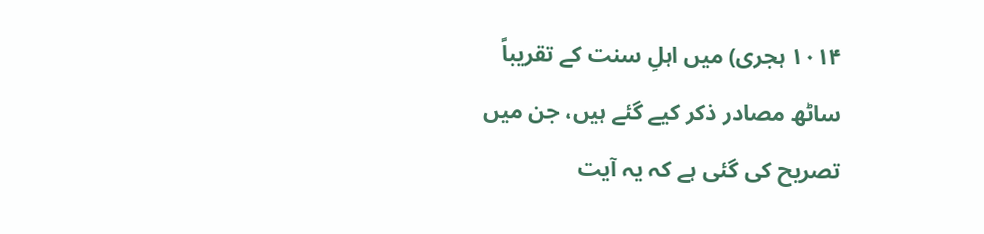۱۰۱۴ ہجری) میں اہلِ سنت کے تقریباً ساٹھ مصادر ذکر کیے گئے ہیں، جن میں تصریح کی گئی ہے کہ یہ آیت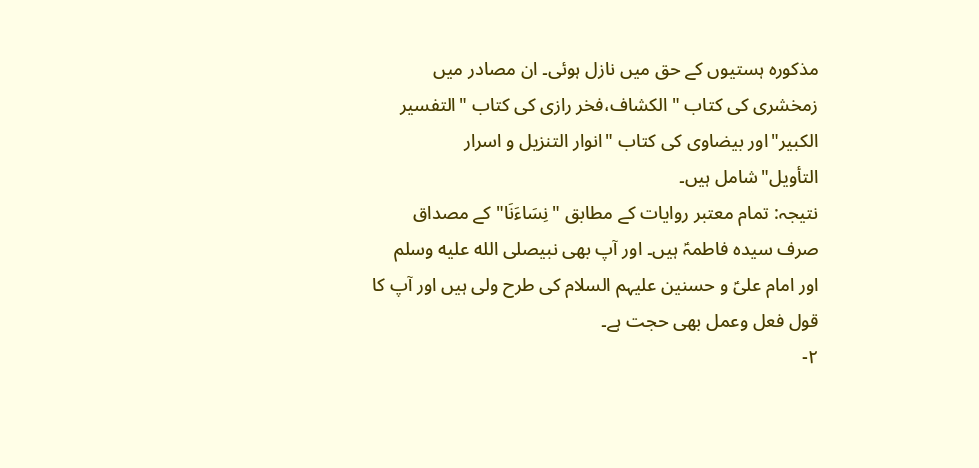مذکورہ ہستیوں کے حق میں نازل ہوئی۔ ان مصادر میں زمخشری کی کتاب "الکشاف،فخر رازی کی کتاب "التفسیر الکبیر"اور بیضاوی کی کتاب "انوار التنزیل و اسرار التأویل"شامل ہیں۔
نتیجہ: تمام معتبر روایات کے مطابق "نِسَاءَنَا" کے مصداق صرف سیدہ فاطمہؑ ہیں۔ اور آپ بھی نبیصلى الله عليه وسلم اور امام علیؑ و حسنین علیہم السلام کی طرح ولی ہیں اور آپ کا قول فعل وعمل بھی حجت ہے۔
۲-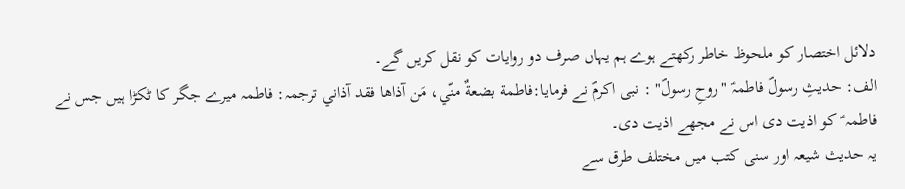دلائل اختصار کو ملحوظ خاطر رکھتے ہوے ہم یہاں صرف دو روایات کو نقل کریں گے۔
الف: حدیثِ رسولؐ فاطمہؑ "روحِ رسولؐ" : نبی اکرمؐ نے فرمایا:فاطمة بضعةٌ منّي، مَن آذاها فقد آذاني ترجمہ: فاطمہ میرے جگر کا ٹکڑا ہیں جس نے فاطمہ ؑ کو اذیت دی اس نے مجھے اذیت دی۔
یہ حدیث شیعہ اور سنی کتب میں مختلف طرق سے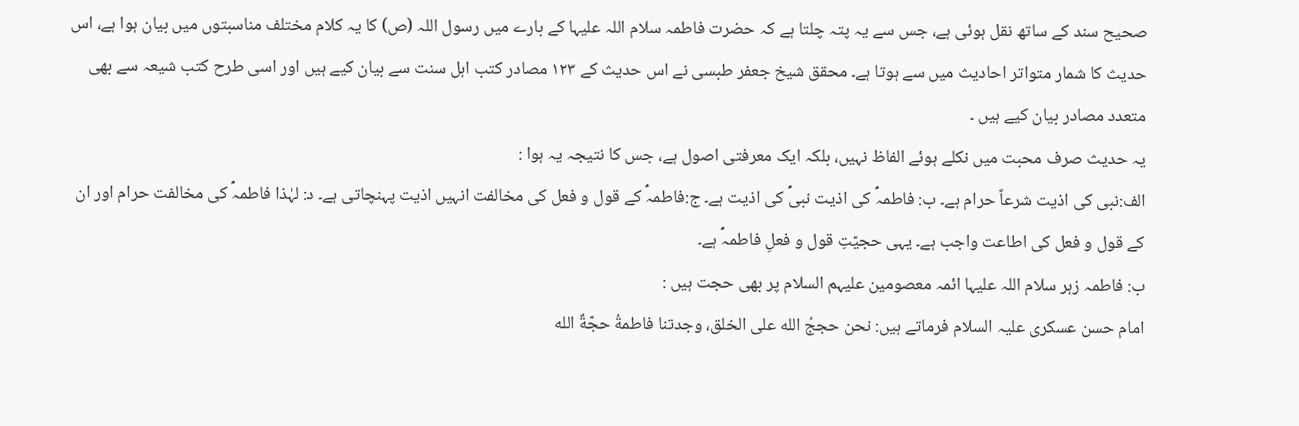صحیح سند کے ساتھ نقل ہوئی ہے، جس سے یہ پتہ چلتا ہے کہ حضرت فاطمہ سلام اللہ علیہا کے بارے میں رسول اللہ (ص) کا یہ کلام مختلف مناسبتوں میں بیان ہوا ہے، اس حدیث کا شمار متواتر احادیث میں سے ہوتا ہے۔ محقق شیخ جعفر طبسی نے اس حدیث کے ۱۲۳ مصادر کتب اہل سنت سے بیان کیے ہیں اور اسی طرح کتب شیعہ سے بھی متعدد مصادر بیان کیے ہیں ۔
یہ حدیث صرف محبت میں نکلے ہوئے الفاظ نہیں، بلکہ ایک معرفتی اصول ہے، جس کا نتیجہ یہ ہوا :
الف:نبی کی اذیت شرعاً حرام ہے۔ ب: فاطمہؑ کی اذیت نبیؐ کی اذیت ہے۔ ج:فاطمہؑ کے قول و فعل کی مخالفت انہیں اذیت پہنچاتی ہے۔ د: لہٰذا فاطمہؑ کی مخالفت حرام اور ان کے قول و فعل کی اطاعت واجب ہے۔ یہی حجیّتِ قول و فعلِ فاطمہؑ ہے۔
ب: فاطمہ زہر سلام اللہ علیہا ائمہ معصومین علیہم السلام پر بھی حجت ہیں :
امام حسن عسکری علیہ السلام فرماتے ہیں: نحن حججُ الله علی الخلق، وجدتنا فاطمةُ حجّةٌ الله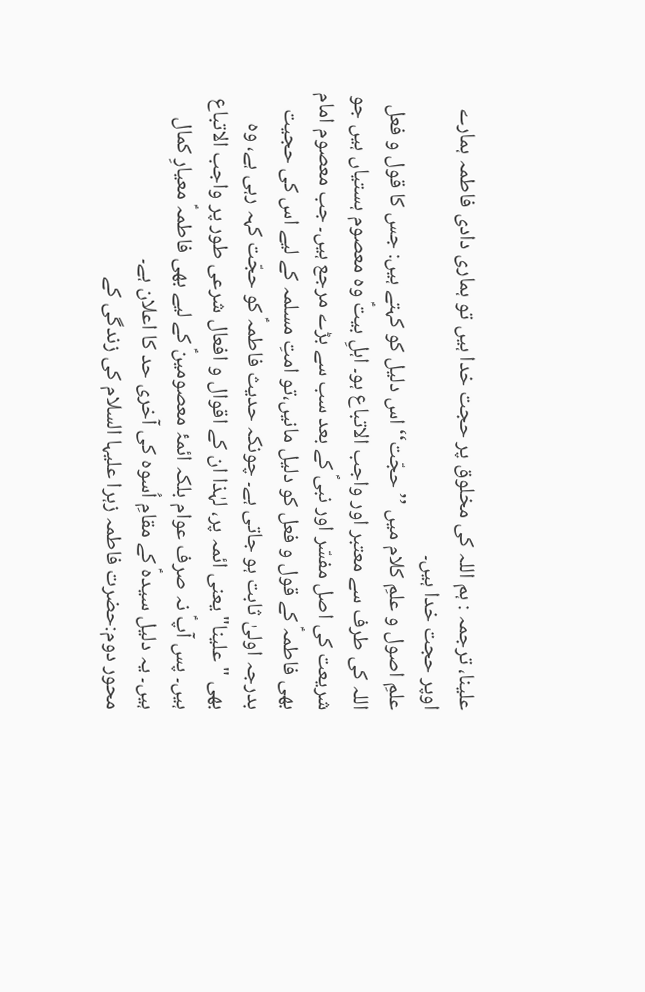علینا، ترجمہ : ہم اللہ کی مخلوق پر حجت خدا ہیں تو ہماری دادی فاطمہ ہمارے اوپر حجت خدا ہیں۔
علمِ اصول و علمِ کلام میں ’’حجّت‘‘ اس دلیل کو کہتے ہیں: جس کا قول و فعل اللہ کی طرف سے معتبر اور واجب الاتباع ہو۔ اہلِ بیتؑ وہ معصوم ہستیاں ہیں جو شریعت کی اصل مفسّر اور نبیؐ کے بعد سب سے بڑے مرجع ہیں۔ جب معصوم امام بھی فاطمہؑ کے قول و فعل کو دلیل مانیں،تو امتِ مسلمہ کے لیے اس کی حجیت بدرجہ اولیٰ ثابت ہو جاتی ہے۔ چونکہ حدیث فاطمہؑ کو حجّت کہہ رہی ہے، وہ بھی "علینا" یعنی ائمہ پر، لہٰذا ان کے اقوال و افعال شرعی طور پر واجب الاتباع ہیں۔ پس آپؑ نہ صرف عوام بلکہ ائمۂ معصومینؑ کے لیے بھی فاطمہؑ معیارِ کمال ہیں۔ یہ دلیل سیدہؑ کے مقامِ اُسوہ کی آخری حد کا اعلان ہے۔
محور دوم:حضرت فاطمہ زہرا علیہا السلام کی زندگی کے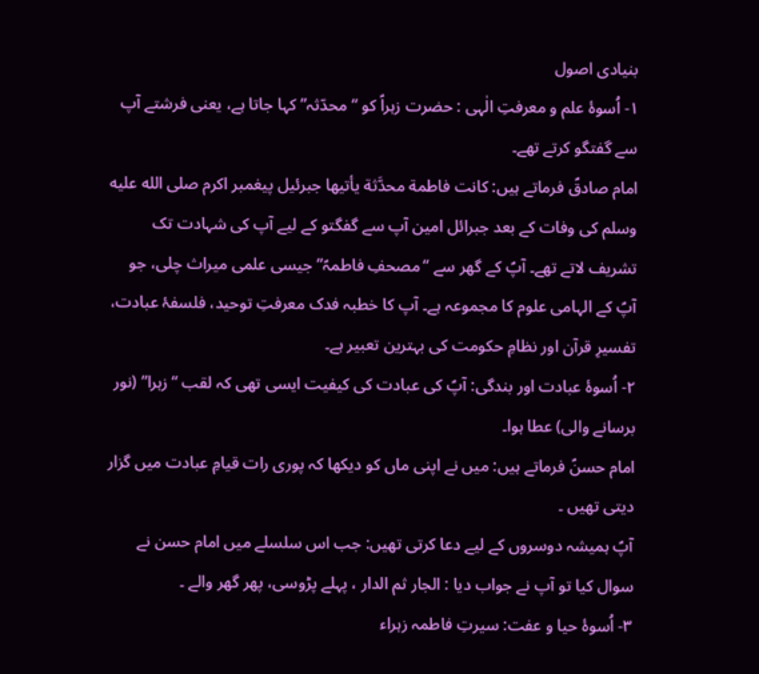بنیادی اصول
۱- اُسوۂ علم و معرفتِ الٰہی : حضرت زہراؑ کو “محدّثہ” کہا جاتا ہے، یعنی فرشتے آپ سے گفتگو کرتے تھے۔
امام صادقؑ فرماتے ہیں: کانت فاطمة محدَّثة یأتیها جبرئیل پیغمبر اکرم صلى الله عليه وسلم کی وفات کے بعد جبرائل امین آپ سے گفگتو کے لیے آپ کی شہادت تک تشریف لاتے تھے۔ آپؑ کے گھر سے “مصحفِ فاطمہؑ” جیسی علمی میراث چلی، جو آپؑ کے الہامی علوم کا مجموعہ ہے۔ آپ کا خطبہ فدک معرفتِ توحید، فلسفۂ عبادت، تفسیرِ قرآن اور نظامِ حکومت کی بہترین تعبیر ہے۔
۲- اُسوۂ عبادت اور بندگی: آپؑ کی عبادت کی کیفیت ایسی تھی کہ لقب “زہرا” (نور برسانے والی) عطا ہوا۔
امام حسنؑ فرماتے ہیں: میں نے اپنی ماں کو دیکھا کہ پوری رات قیامِ عبادت میں گزار دیتی تھیں ۔
آپؑ ہمیشہ دوسروں کے لیے دعا کرتی تھیں: جب اس سلسلے میں امام حسن نے سوال کیا تو آپ نے جواب دیا : الجار ثم الدار ، پہلے پڑوسی، پھر گھر والے ۔
۳- اُسوۂ حیا و عفت: سیرتِ فاطمہ زہراء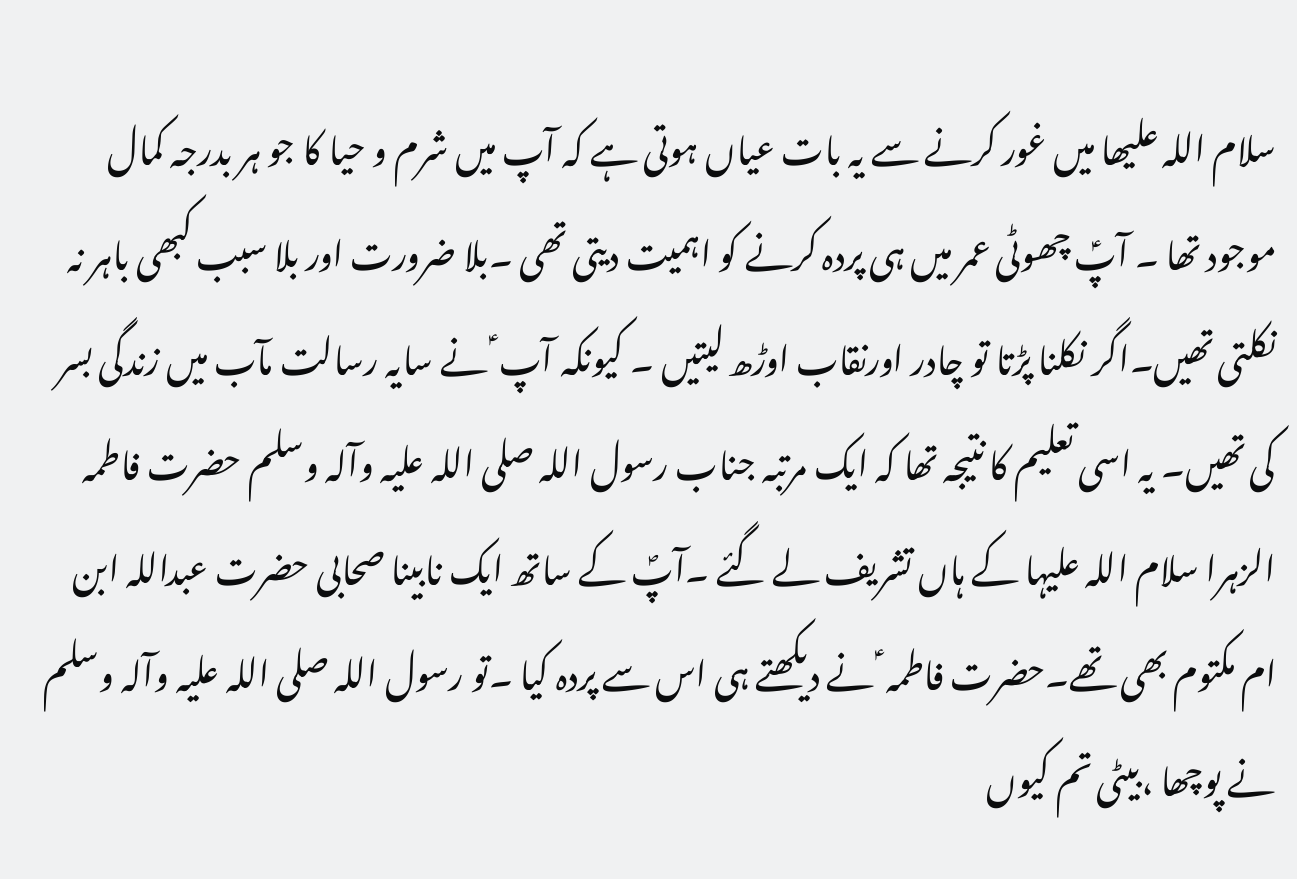سلام اللہ علیھا میں غور کرنے سے یہ بات عیاں ہوتی ہے کہ آپ میں شرم و حیا کا جو ہر بدرجہ کمال موجود تھا ۔ آپؑ چھوٹی عمر میں ہی پردہ کرنے کو اہمیت دیتی تھی ۔بلا ضرورت اور بلا سبب کبھی باہر نہ نکلتی تھیں۔اگر نکلنا پڑتا تو چادر اورنقاب اوڑھ لیتیں ۔ کیونکہ آپ ؑ نے سایہ رسالت مآب میں زندگی بسر کی تھیں۔ یہ اسی تعلیم کا نتیجہ تھا کہ ایک مرتبہ جناب رسول اللہ صلی اللہ علیہ وآلہ وسلم حضرت فاطمہ الزہرا سلام اللہ علیہا کے ہاں تشریف لے گئے ۔آپؐ کے ساتھ ایک نابینا صحابی حضرت عبداللہ ابن ام مکتوم بھی تھے۔حضرت فاطمہ ؑ نے دیکھتے ہی اس سے پردہ کیا ۔تو رسول اللہ صلی اللہ علیہ وآلہ وسلم نے پوچھا ،بیٹی تم کیوں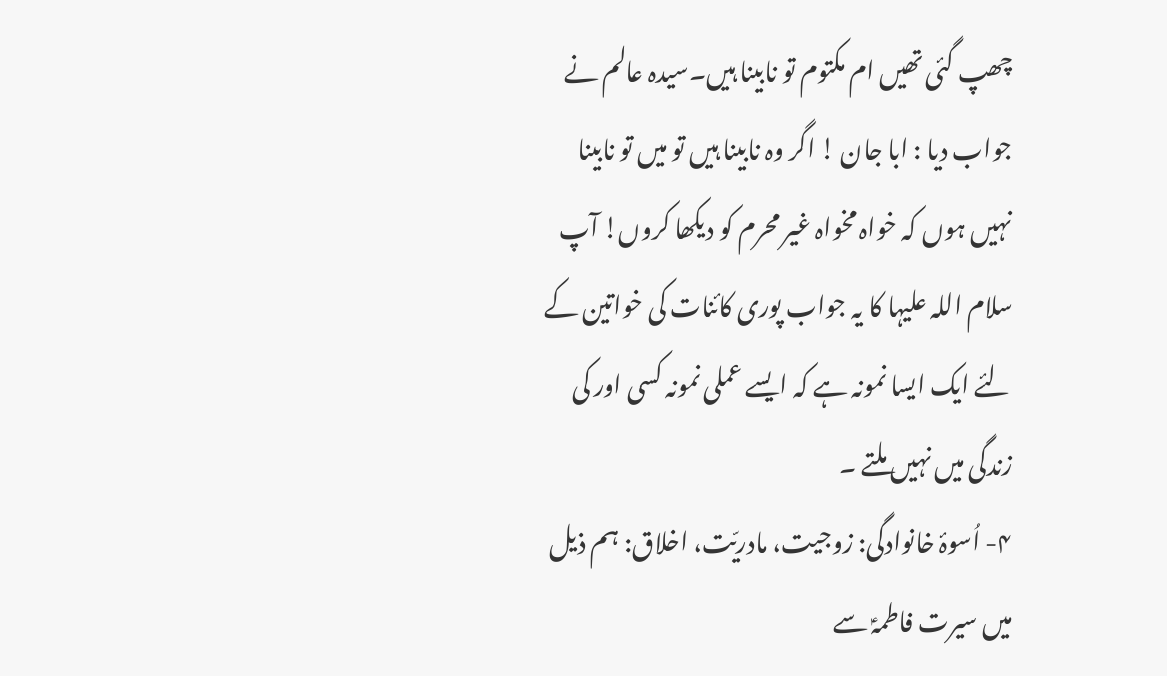چھپ گئی تھیں ام مکتوم تو نابینا ہیں۔سیدہ عالم نے جواب دیا : ابا جان ! اگر وہ نابینا ہیں تو میں تو نابینا نہیں ہوں کہ خواہ مخواہ غیر محرم کو دیکھا کروں! آپ سلام اللہ علیہا کا یہ جواب پوری کائنات کی خواتین کے لئے ایک ایسا نمونہ ہے کہ ایسے عملی نمونہ کسی اور کی زندگی میں نہیں ملتے ۔
۴- اُسوۂ خانوادگی: زوجیت، مادریّت، اخلاق: ہم ذیل میں سیرت فاطمہؑ سے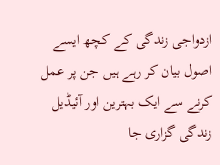ازدواجی زندگی کے کچھ ایسے اصول بیان کر رہے ہیں جن پر عمل کرنے سے ایک بہترین اور آئیڈیل زندگی گزاری جا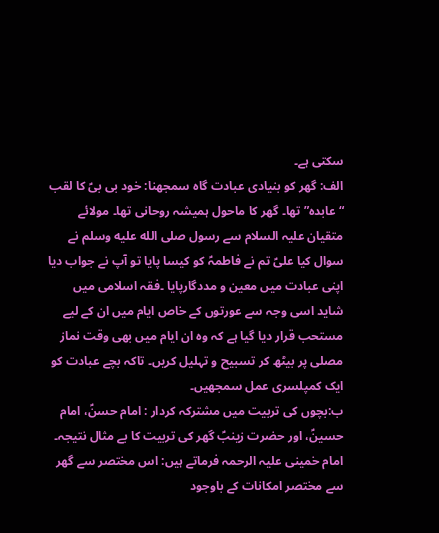سکتی ہے۔
الف: گھر کو بنیادی عبادت گاہ سمجھنا: خود بی بیؑ کا لقب “عابدہ” تھا۔ گھر کا ماحول ہمیشہ روحانی تھا۔ مولائے متقیان علیہ السلام سے رسول صلى الله عليه وسلم نے سوال کیا علیؑ تم نے فاطمہؑ کو کیسا پایا تو آپ نے جواب دیا اپنی عبادت میں معین و مددگارپایا ۔فقہ اسلامی میں شاید اسی وجہ سے عورتوں کے خاص ایام میں ان کے لیے مستحب قرار دیا گیا ہے کہ وہ ان ایام میں بھی وقت نماز مصلی پر بیٹھ کر تسبیح و تہلیل کریں۔ تاکہ بچے عبادت کو ایک کمپلسری عمل سمجھیں۔
ب:بچوں کی تربیت میں مشترکہ کردار : امام حسنؑ، امام حسینؑ، اور حضرت زینبؑ گھر کی تربیت کا بے مثال نتیجہ۔ امام خمینی علیہ الرحمہ فرماتے ہیں: اس مختصر سے گھر سے مختصر امکانات کے باوجود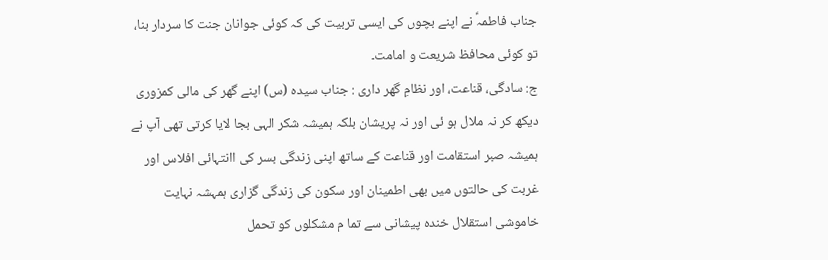جناب فاطمہؑ نے اپنے بچوں کی ایسی تربیت کی کہ کوئی جوانان جنت کا سردار بنا، تو کوئی محافظ شریعت و امامت۔
ج: سادگی، قناعت، اور نظامِ گھر داری : جناب سیدہ (س) اپنے گھر کی مالی کمزوری دیکھ کر نہ ملال ہو ئی اور نہ پریشان بلکہ ہمیشہ شکر الہی بجا لایا کرتی تھی آپ نے ہمیشہ صبر استقامت اور قناعت کے ساتھ اپنی زندگی بسر کی اانتہائی افلاس اور غربت کی حالتوں میں بھی اطمینان اور سکون کی زندگی گزاری ہمہشہ نہایت خاموشی استقلال خندہ پیشانی سے تما م مشکلوں کو تحمل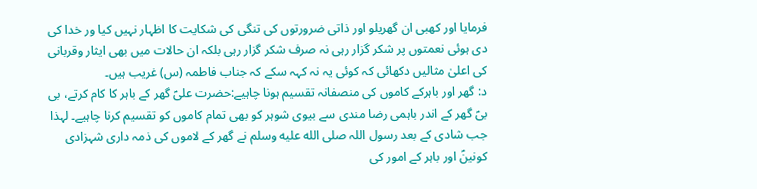فرمایا اور کھبی ان گھریلو اور ذاتی ضرورتوں کی تنگی کی شکایت کا اظہار نہیں کیا ور خدا کی دی ہوئی نعمتوں پر شکر گزار رہی نہ صرف شکر گزار رہی بلکہ ان حالات میں بھی ایثار وقربانی کی اعلیٰ مثالیں دکھائی کہ کوئی یہ نہ کہہ سکے کہ جناب فاطمہ (س) غریب ہیں۔
د: گھر اور باہرکے کاموں کی منصفانہ تقسیم ہونا چاہیے:حضرت علیؑ گھر کے باہر کا کام کرتے، بی بیؑ گھر کے اندر باہمی رضا مندی سے بیوی شوہر کو بھی تمام کاموں کو تقسیم کرنا چاہیے۔ لہذا جب شادی کے بعد رسول اللہ صلى الله عليه وسلم نے گھر کے لاموں کی ذمہ داری شہزادی کونینؑ اور باہر کے امور کی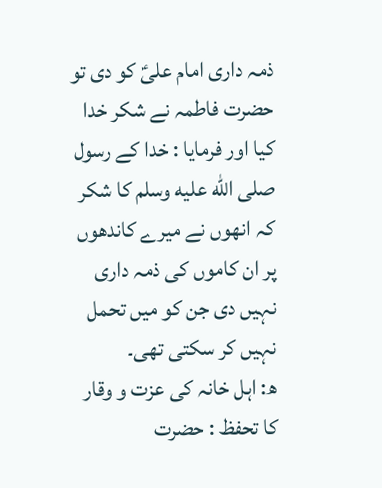ذمہ داری امام علیؑ کو دی تو حضرت فاطمہ نے شکر خدا کیا اور فرمایا : خدا کے رسول صلى الله عليه وسلم کا شکر کہ انھوں نے میرے کاندھوں پر ان کاموں کی ذمہ داری نہیں دی جن کو میں تحمل نہیں کر سکتی تھی۔
ھ: اہل خانہ کی عزت و وقار کا تحفظ : حضرت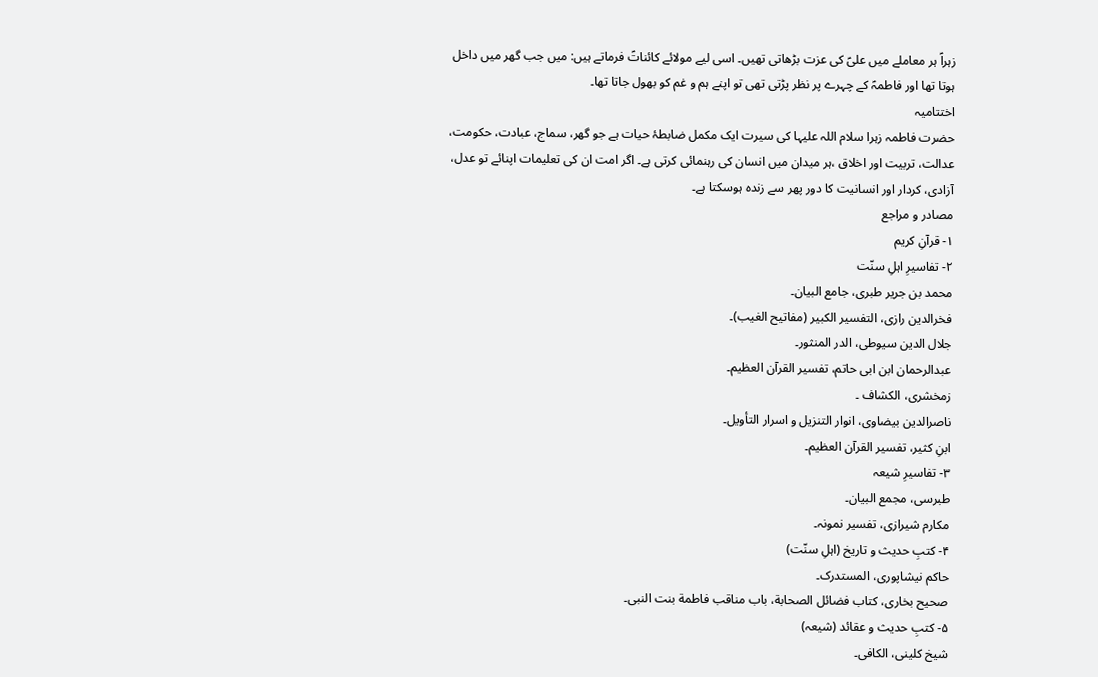زہراؑ ہر معاملے میں علیؑ کی عزت بڑھاتی تھیں۔ اسی لیے مولائے کائناتؑ فرماتے ہیں: میں جب گھر میں داخل ہوتا تھا اور فاطمہؑ کے چہرے پر نظر پڑتی تھی تو اپنے ہم و غم کو بھول جاتا تھا۔
اختتامیہ
حضرت فاطمہ زہرا سلام اللہ علیہا کی سیرت ایک مکمل ضابطۂ حیات ہے جو گھر، سماج، عبادت، حکومت، عدالت، تربیت اور اخلاق ،ہر میدان میں انسان کی رہنمائی کرتی ہے۔ اگر امت ان کی تعلیمات اپنائے تو عدل، آزادی، کردار اور انسانیت کا دور پھر سے زندہ ہوسکتا ہے۔
مصادر و مراجع
۱- قرآنِ کریم
۲- تفاسیرِ اہلِ سنّت
محمد بن جریر طبری، جامع البیان۔
فخرالدین رازی، التفسیر الکبیر (مفاتیح الغیب)۔
جلال الدین سیوطی، الدر المنثور۔
عبدالرحمان ابن ابی حاتم، تفسیر القرآن العظیم۔
زمخشری، الکشاف ۔
ناصرالدین بیضاوی، انوار التنزیل و اسرار التأویل۔
ابنِ کثیر، تفسیر القرآن العظیم۔
۳- تفاسیرِ شیعہ
طبرسی، مجمع البیان۔
مکارم شیرازی، تفسیر نمونہ۔
۴- کتبِ حدیث و تاریخ (اہلِ سنّت)
حاکم نیشاپوری، المستدرک۔
صحیح بخاری، کتاب فضائل الصحابة، باب مناقب فاطمة بنت النبی۔
۵- کتبِ حدیث و عقائد (شیعہ)
شیخ کلینی، الکافی۔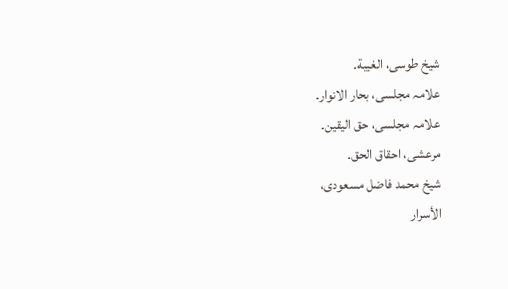شیخ طوسی، الغیبة۔
علامہ مجلسی، بحار الانوار۔
علامہ مجلسی، حق الیقین۔
مرعشی، احقاق الحق۔
شیخ محمد فاضل مسعودی،
الأسرار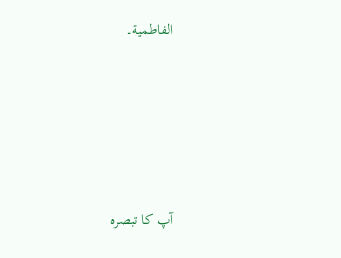الفاطمیة۔









آپ کا تبصرہ